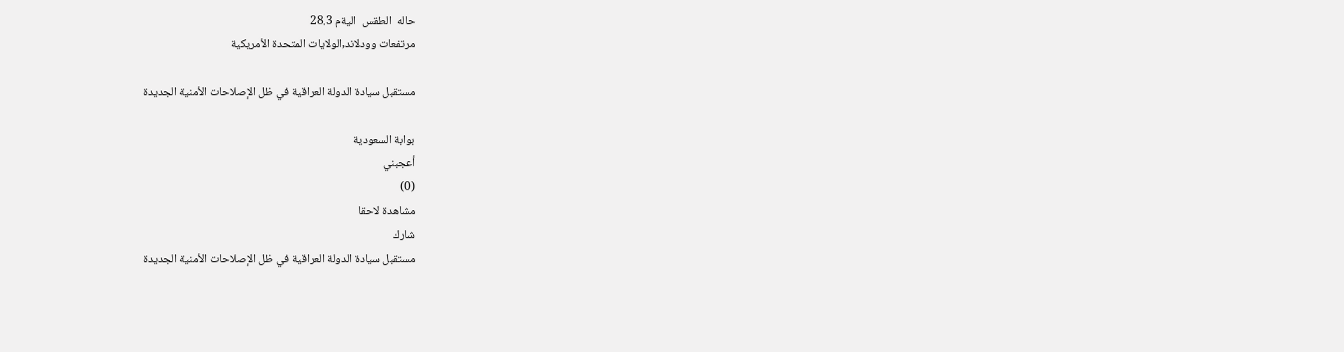حاله  الطقس  اليةم 28.3
مرتفعات وودلاند,الولايات المتحدة الأمريكية

مستقبل سيادة الدولة العراقية في ظل الإصلاحات الأمنية الجديدة

بوابة السعودية
أعجبني
(0)
مشاهدة لاحقا
شارك
مستقبل سيادة الدولة العراقية في ظل الإصلاحات الأمنية الجديدة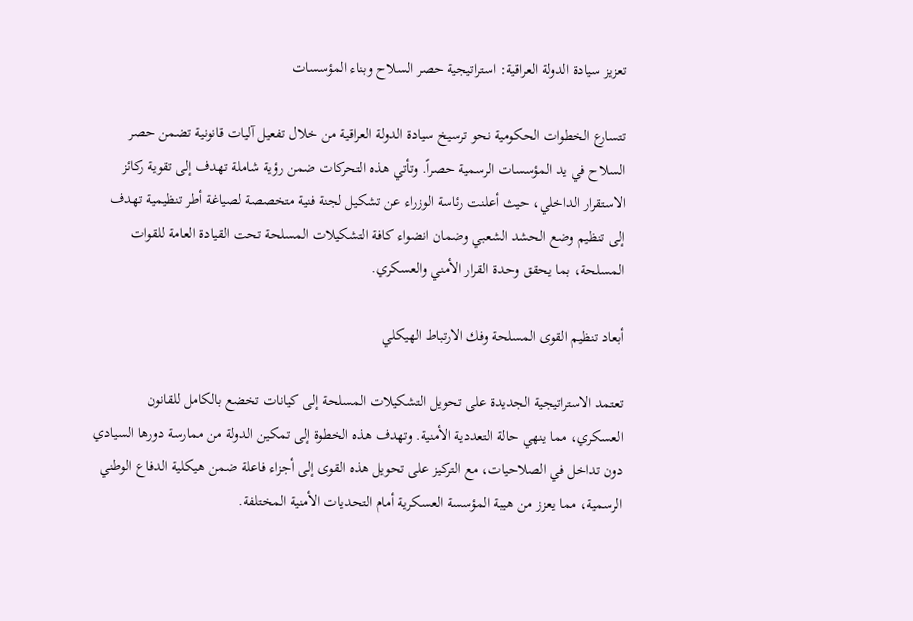تعزيز سيادة الدولة العراقية: استراتيجية حصر السلاح وبناء المؤسسات

تتسارع الخطوات الحكومية نحو ترسيخ سيادة الدولة العراقية من خلال تفعيل آليات قانونية تضمن حصر السلاح في يد المؤسسات الرسمية حصراً. وتأتي هذه التحركات ضمن رؤية شاملة تهدف إلى تقوية ركائز الاستقرار الداخلي، حيث أعلنت رئاسة الوزراء عن تشكيل لجنة فنية متخصصة لصياغة أطر تنظيمية تهدف إلى تنظيم وضع الحشد الشعبي وضمان انضواء كافة التشكيلات المسلحة تحت القيادة العامة للقوات المسلحة، بما يحقق وحدة القرار الأمني والعسكري.

أبعاد تنظيم القوى المسلحة وفك الارتباط الهيكلي

تعتمد الاستراتيجية الجديدة على تحويل التشكيلات المسلحة إلى كيانات تخضع بالكامل للقانون العسكري، مما ينهي حالة التعددية الأمنية. وتهدف هذه الخطوة إلى تمكين الدولة من ممارسة دورها السيادي دون تداخل في الصلاحيات، مع التركيز على تحويل هذه القوى إلى أجزاء فاعلة ضمن هيكلية الدفاع الوطني الرسمية، مما يعزز من هيبة المؤسسة العسكرية أمام التحديات الأمنية المختلفة.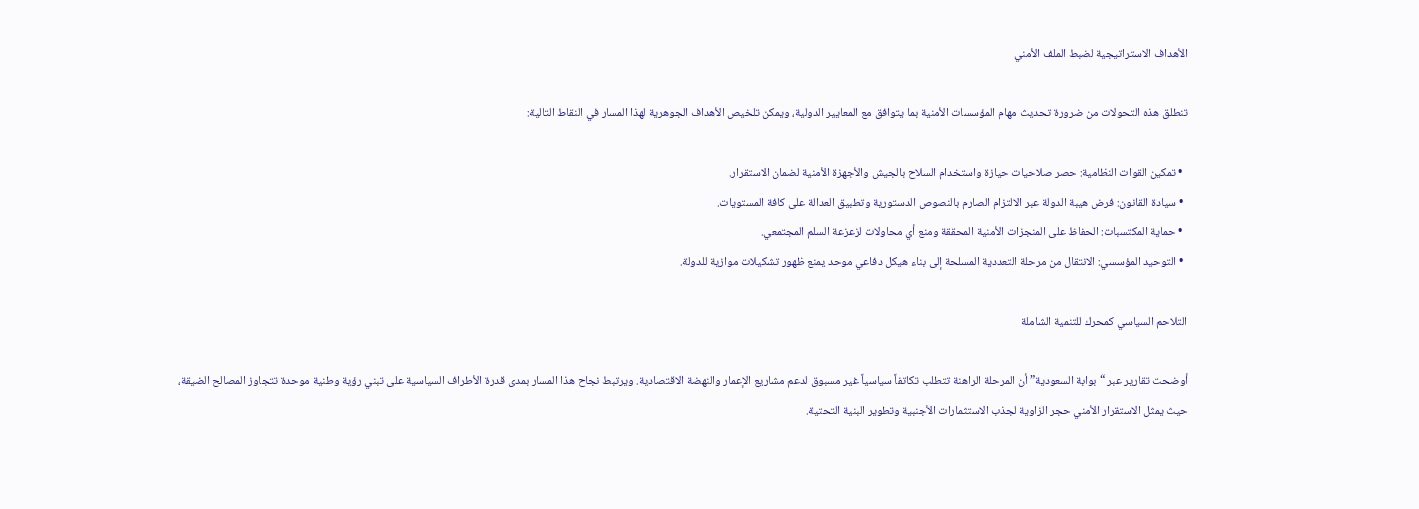الأهداف الاستراتيجية لضبط الملف الأمني

تنطلق هذه التحولات من ضرورة تحديث مهام المؤسسات الأمنية بما يتوافق مع المعايير الدولية، ويمكن تلخيص الأهداف الجوهرية لهذا المسار في النقاط التالية:

  • تمكين القوات النظامية: حصر صلاحيات حيازة واستخدام السلاح بالجيش والأجهزة الأمنية لضمان الاستقرار.
  • سيادة القانون: فرض هيبة الدولة عبر الالتزام الصارم بالنصوص الدستورية وتطبيق العدالة على كافة المستويات.
  • حماية المكتسبات: الحفاظ على المنجزات الأمنية المحققة ومنع أي محاولات لزعزعة السلم المجتمعي.
  • التوحيد المؤسسي: الانتقال من مرحلة التعددية المسلحة إلى بناء هيكل دفاعي موحد يمنع ظهور تشكيلات موازية للدولة.

التلاحم السياسي كمحرك للتنمية الشاملة

أوضحت تقارير عبر “بوابة السعودية” أن المرحلة الراهنة تتطلب تكاتفاً سياسياً غير مسبوق لدعم مشاريع الإعمار والنهضة الاقتصادية. ويرتبط نجاح هذا المسار بمدى قدرة الأطراف السياسية على تبني رؤية وطنية موحدة تتجاوز المصالح الضيقة، حيث يمثل الاستقرار الأمني حجر الزاوية لجذب الاستثمارات الأجنبية وتطوير البنية التحتية.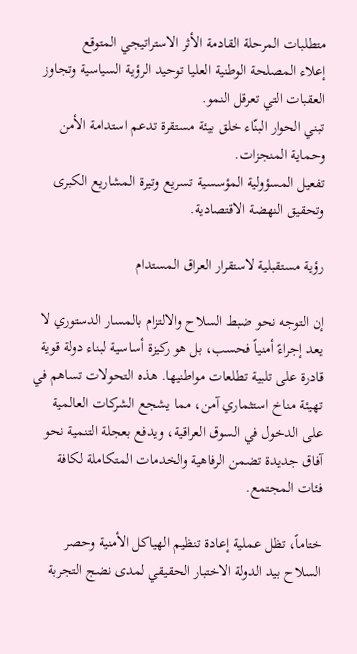متطلبات المرحلة القادمة الأثر الاستراتيجي المتوقع
إعلاء المصلحة الوطنية العليا توحيد الرؤية السياسية وتجاوز العقبات التي تعرقل النمو.
تبني الحوار البنّاء خلق بيئة مستقرة تدعم استدامة الأمن وحماية المنجزات.
تفعيل المسؤولية المؤسسية تسريع وتيرة المشاريع الكبرى وتحقيق النهضة الاقتصادية.

رؤية مستقبلية لاستقرار العراق المستدام

إن التوجه نحو ضبط السلاح والالتزام بالمسار الدستوري لا يعد إجراءً أمنياً فحسب، بل هو ركيزة أساسية لبناء دولة قوية قادرة على تلبية تطلعات مواطنيها. هذه التحولات تساهم في تهيئة مناخ استثماري آمن، مما يشجع الشركات العالمية على الدخول في السوق العراقية، ويدفع بعجلة التنمية نحو آفاق جديدة تضمن الرفاهية والخدمات المتكاملة لكافة فئات المجتمع.

ختاماً، تظل عملية إعادة تنظيم الهياكل الأمنية وحصر السلاح بيد الدولة الاختبار الحقيقي لمدى نضج التجربة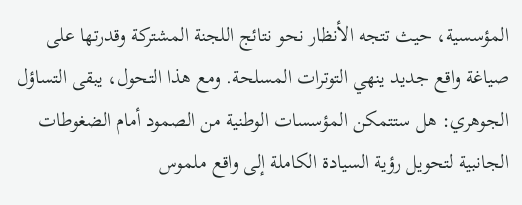المؤسسية، حيث تتجه الأنظار نحو نتائج اللجنة المشتركة وقدرتها على صياغة واقع جديد ينهي التوترات المسلحة. ومع هذا التحول، يبقى التساؤل الجوهري: هل ستتمكن المؤسسات الوطنية من الصمود أمام الضغوطات الجانبية لتحويل رؤية السيادة الكاملة إلى واقع ملموس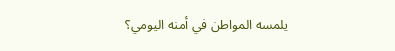يلمسه المواطن في أمنه اليومي؟